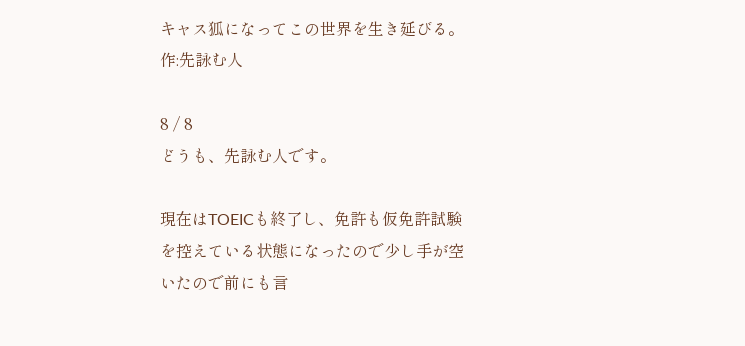キャス狐になってこの世界を生き延びる。   作:先詠む人

8 / 8
どうも、先詠む人です。

現在はTOEICも終了し、免許も仮免許試験を控えている状態になったので少し手が空いたので前にも言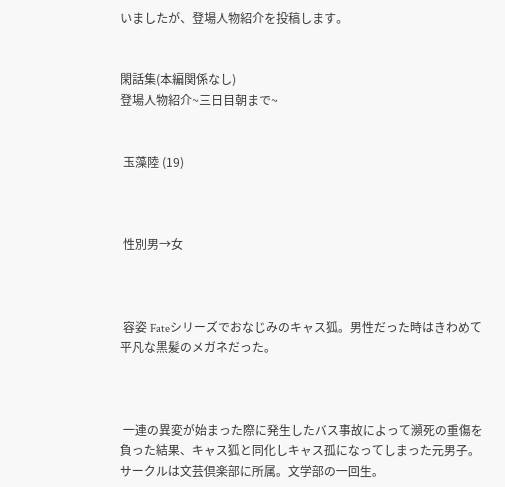いましたが、登場人物紹介を投稿します。


閑話集(本編関係なし)
登場人物紹介~三日目朝まで~


 玉藻陸 (19)



 性別男→女



 容姿 Fateシリーズでおなじみのキャス狐。男性だった時はきわめて平凡な黒髪のメガネだった。



 一連の異変が始まった際に発生したバス事故によって瀕死の重傷を負った結果、キャス狐と同化しキャス孤になってしまった元男子。サークルは文芸倶楽部に所属。文学部の一回生。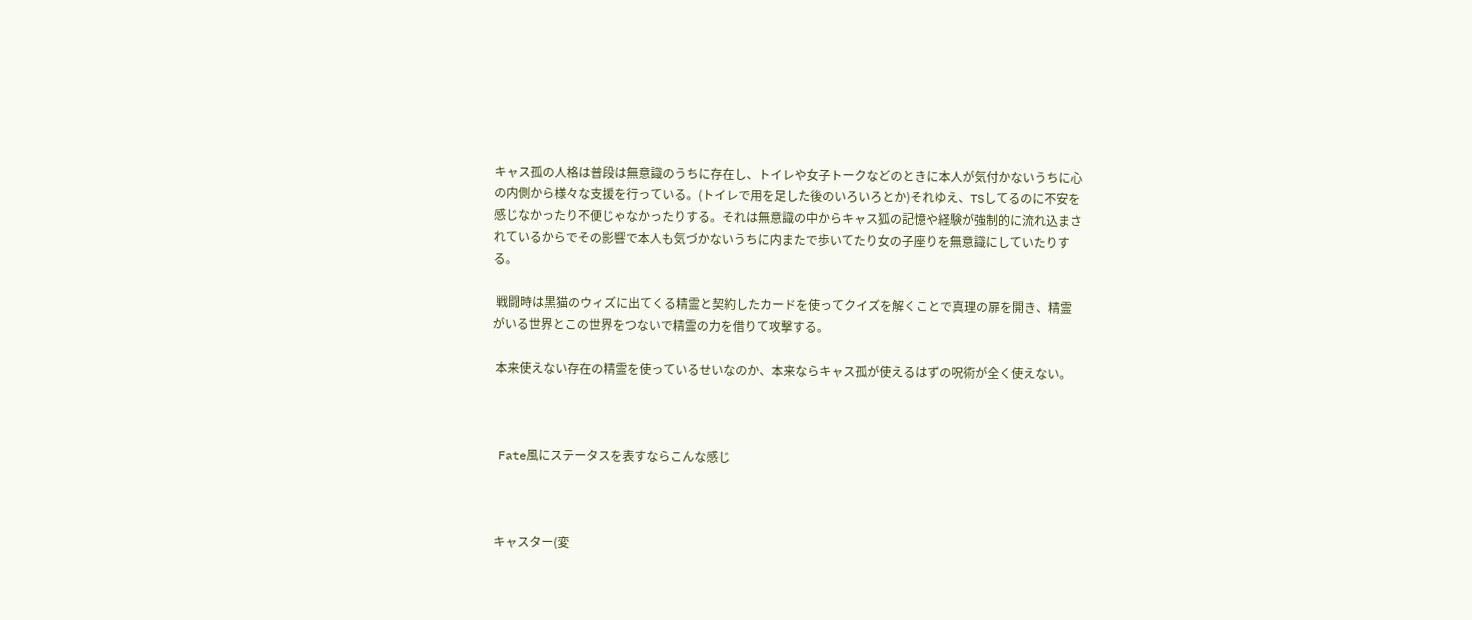キャス孤の人格は普段は無意識のうちに存在し、トイレや女子トークなどのときに本人が気付かないうちに心の内側から様々な支援を行っている。(トイレで用を足した後のいろいろとか)それゆえ、TSしてるのに不安を感じなかったり不便じゃなかったりする。それは無意識の中からキャス狐の記憶や経験が強制的に流れ込まされているからでその影響で本人も気づかないうちに内またで歩いてたり女の子座りを無意識にしていたりする。

 戦闘時は黒猫のウィズに出てくる精霊と契約したカードを使ってクイズを解くことで真理の扉を開き、精霊がいる世界とこの世界をつないで精霊の力を借りて攻撃する。

 本来使えない存在の精霊を使っているせいなのか、本来ならキャス孤が使えるはずの呪術が全く使えない。



 Fate風にステータスを表すならこんな感じ



 キャスター(変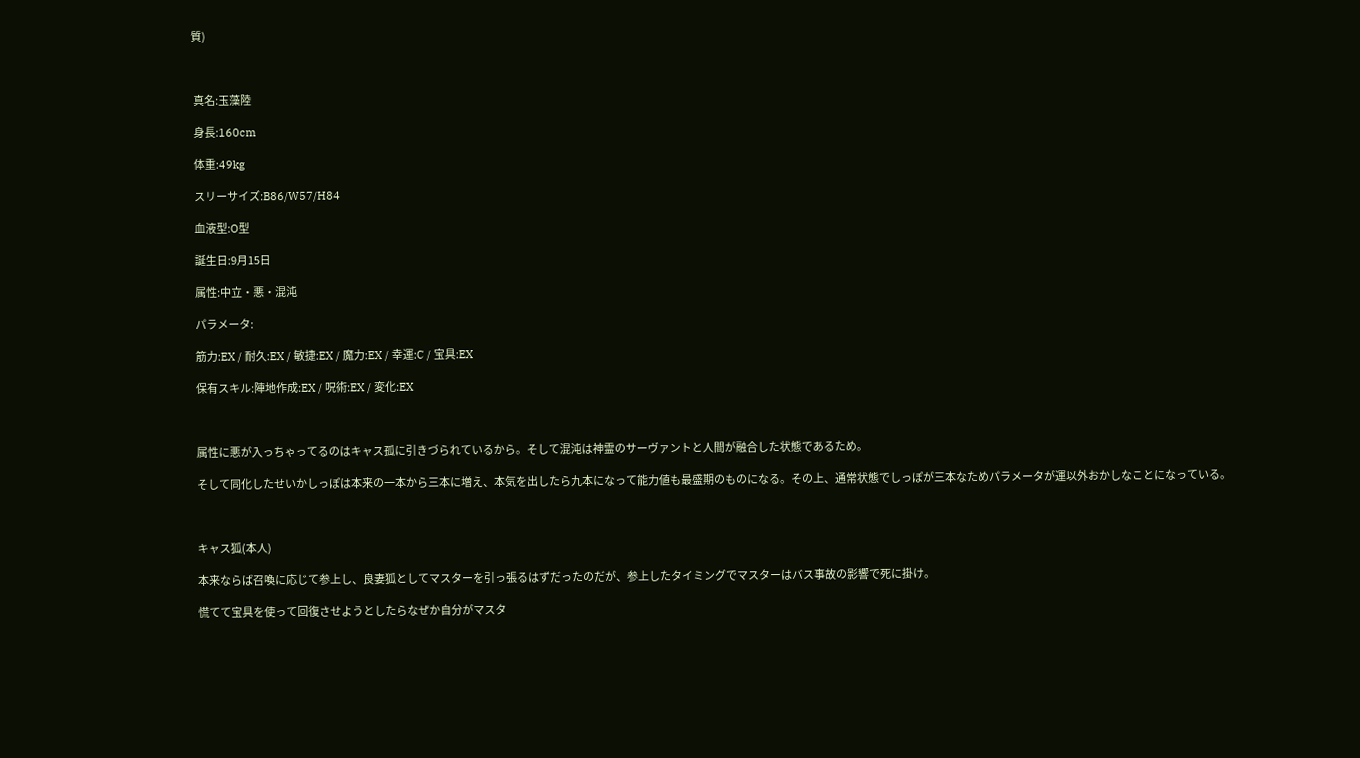質)



 真名:玉藻陸

 身長:160cm

 体重:49kg

 スリーサイズ:B86/W57/H84

 血液型:O型

 誕生日:9月15日

 属性:中立・悪・混沌

 パラメータ:

 筋力:EX / 耐久:EX / 敏捷:EX / 魔力:EX / 幸運:C / 宝具:EX

 保有スキル:陣地作成:EX / 呪術:EX / 変化:EX



 属性に悪が入っちゃってるのはキャス孤に引きづられているから。そして混沌は神霊のサーヴァントと人間が融合した状態であるため。

 そして同化したせいかしっぽは本来の一本から三本に増え、本気を出したら九本になって能力値も最盛期のものになる。その上、通常状態でしっぽが三本なためパラメータが運以外おかしなことになっている。



 キャス狐(本人)

 本来ならば召喚に応じて参上し、良妻狐としてマスターを引っ張るはずだったのだが、参上したタイミングでマスターはバス事故の影響で死に掛け。

 慌てて宝具を使って回復させようとしたらなぜか自分がマスタ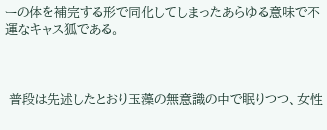ーの体を補完する形で同化してしまったあらゆる意味で不運なキャス狐である。



 普段は先述したとおり玉藻の無意識の中で眠りつつ、女性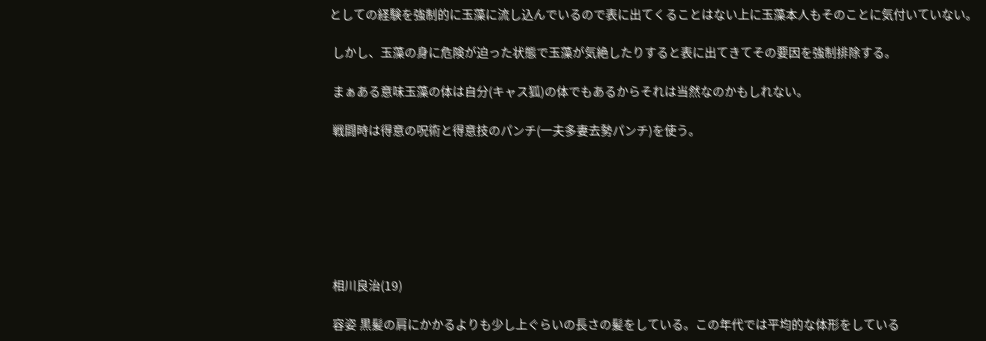としての経験を強制的に玉藻に流し込んでいるので表に出てくることはない上に玉藻本人もそのことに気付いていない。

 しかし、玉藻の身に危険が迫った状態で玉藻が気絶したりすると表に出てきてその要因を強制排除する。

 まぁある意味玉藻の体は自分(キャス狐)の体でもあるからそれは当然なのかもしれない。

 戦闘時は得意の呪術と得意技のパンチ(一夫多妻去勢パンチ)を使う。







 相川良治(19)

 容姿 黒髪の肩にかかるよりも少し上ぐらいの長さの髪をしている。この年代では平均的な体形をしている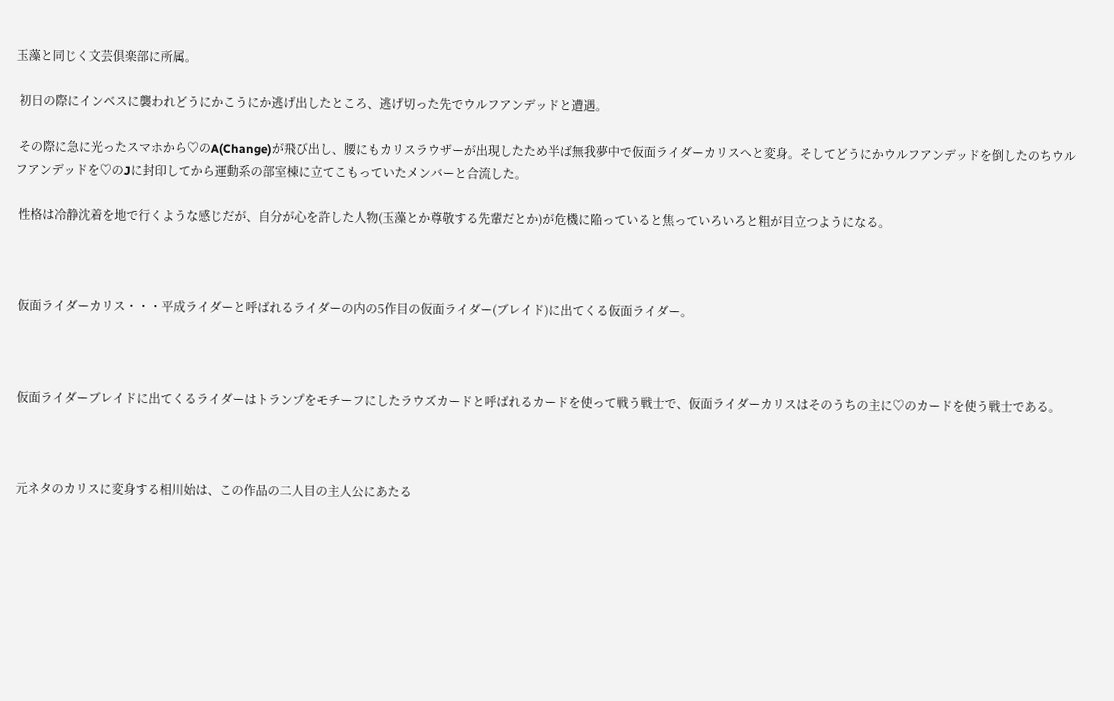玉藻と同じく文芸倶楽部に所属。

 初日の際にインベスに襲われどうにかこうにか逃げ出したところ、逃げ切った先でウルフアンデッドと遭遇。

 その際に急に光ったスマホから♡のA(Change)が飛び出し、腰にもカリスラウザーが出現したため半ば無我夢中で仮面ライダーカリスへと変身。そしてどうにかウルフアンデッドを倒したのちウルフアンデッドを♡のJに封印してから運動系の部室棟に立てこもっていたメンバーと合流した。

 性格は冷静沈着を地で行くような感じだが、自分が心を許した人物(玉藻とか尊敬する先輩だとか)が危機に陥っていると焦っていろいろと粗が目立つようになる。



 仮面ライダーカリス・・・平成ライダーと呼ばれるライダーの内の5作目の仮面ライダー(ブレイド)に出てくる仮面ライダー。



 仮面ライダーブレイドに出てくるライダーはトランプをモチーフにしたラウズカードと呼ばれるカードを使って戦う戦士で、仮面ライダーカリスはそのうちの主に♡のカードを使う戦士である。



 元ネタのカリスに変身する相川始は、この作品の二人目の主人公にあたる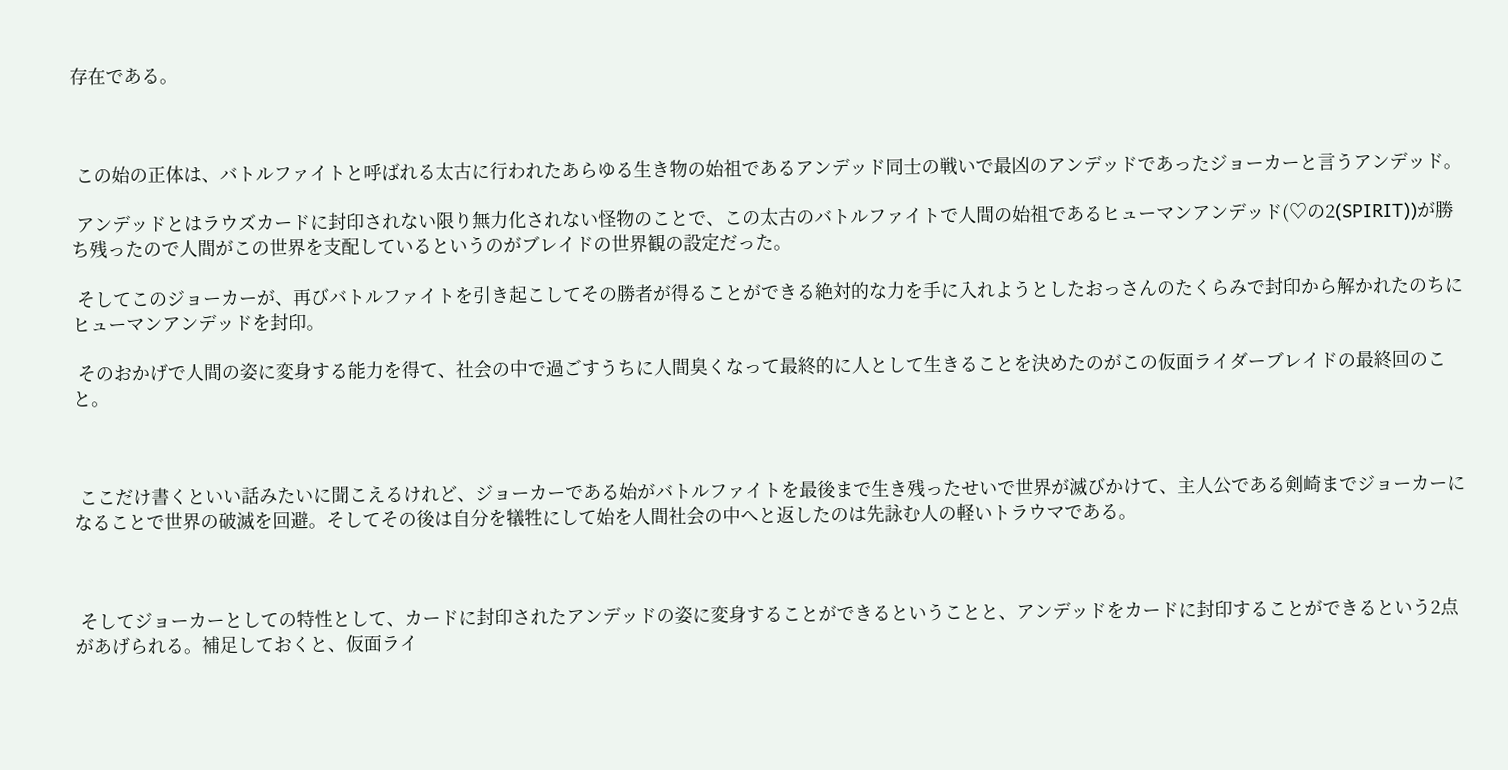存在である。



 この始の正体は、バトルファイトと呼ばれる太古に行われたあらゆる生き物の始祖であるアンデッド同士の戦いで最凶のアンデッドであったジョーカーと言うアンデッド。

 アンデッドとはラウズカードに封印されない限り無力化されない怪物のことで、この太古のバトルファイトで人間の始祖であるヒューマンアンデッド(♡の2(SPIRIT))が勝ち残ったので人間がこの世界を支配しているというのがブレイドの世界観の設定だった。

 そしてこのジョーカーが、再びバトルファイトを引き起こしてその勝者が得ることができる絶対的な力を手に入れようとしたおっさんのたくらみで封印から解かれたのちにヒューマンアンデッドを封印。

 そのおかげで人間の姿に変身する能力を得て、社会の中で過ごすうちに人間臭くなって最終的に人として生きることを決めたのがこの仮面ライダーブレイドの最終回のこと。



 ここだけ書くといい話みたいに聞こえるけれど、ジョーカーである始がバトルファイトを最後まで生き残ったせいで世界が滅びかけて、主人公である剣崎までジョーカーになることで世界の破滅を回避。そしてその後は自分を犠牲にして始を人間社会の中へと返したのは先詠む人の軽いトラウマである。



 そしてジョーカーとしての特性として、カードに封印されたアンデッドの姿に変身することができるということと、アンデッドをカードに封印することができるという2点があげられる。補足しておくと、仮面ライ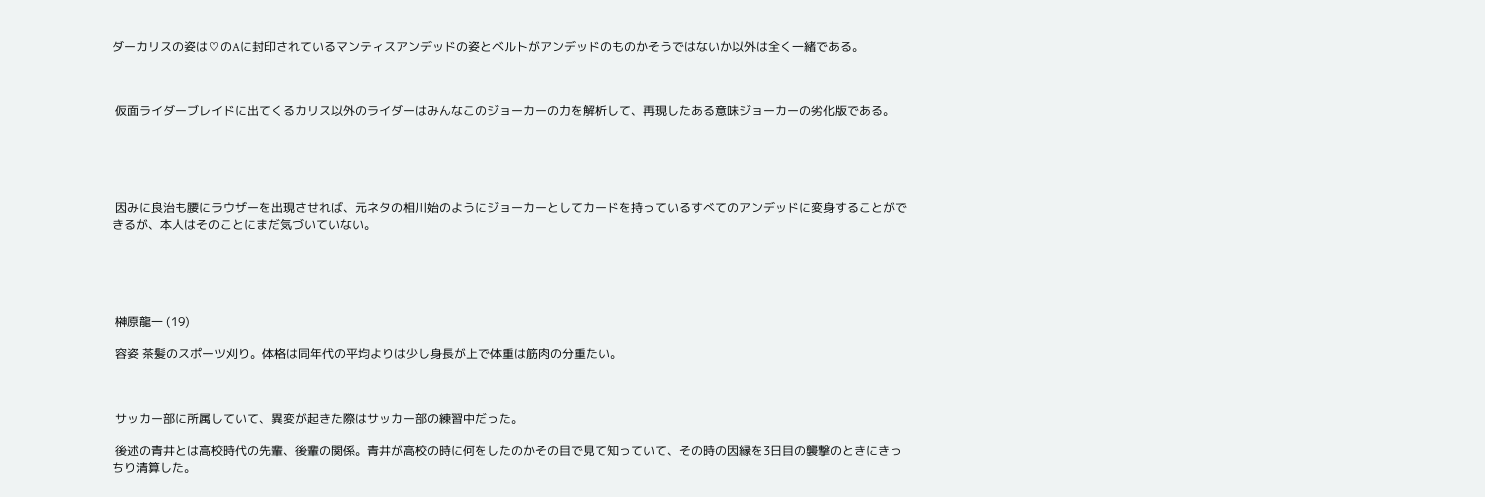ダーカリスの姿は♡のAに封印されているマンティスアンデッドの姿とベルトがアンデッドのものかそうではないか以外は全く一緒である。



 仮面ライダーブレイドに出てくるカリス以外のライダーはみんなこのジョーカーの力を解析して、再現したある意味ジョーカーの劣化版である。





 因みに良治も腰にラウザーを出現させれば、元ネタの相川始のようにジョーカーとしてカードを持っているすべてのアンデッドに変身することができるが、本人はそのことにまだ気づいていない。





 榊原龍一 (19)

 容姿 茶髪のスポーツ刈り。体格は同年代の平均よりは少し身長が上で体重は筋肉の分重たい。



 サッカー部に所属していて、異変が起きた際はサッカー部の練習中だった。

 後述の青井とは高校時代の先輩、後輩の関係。青井が高校の時に何をしたのかその目で見て知っていて、その時の因縁を3日目の襲撃のときにきっちり清算した。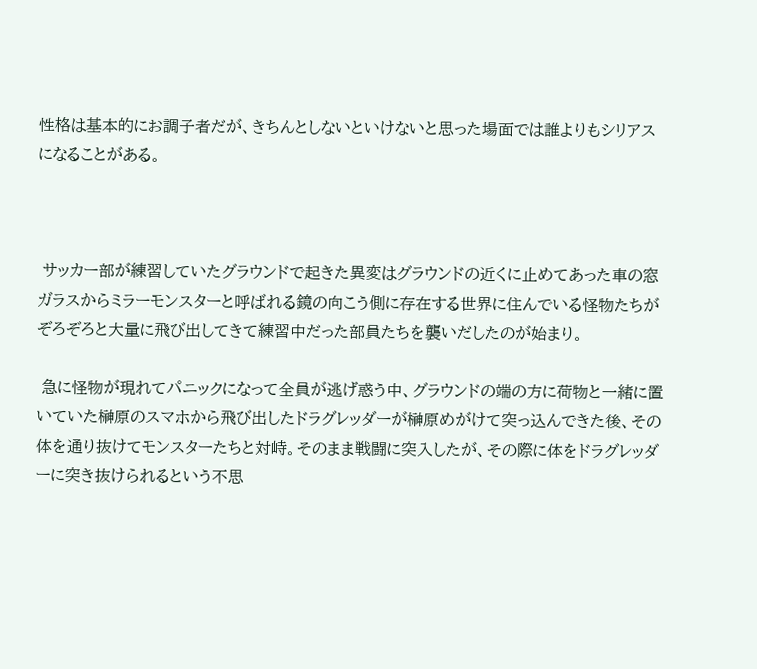性格は基本的にお調子者だが、きちんとしないといけないと思った場面では誰よりもシリアスになることがある。



 サッカー部が練習していたグラウンドで起きた異変はグラウンドの近くに止めてあった車の窓ガラスからミラーモンスターと呼ばれる鏡の向こう側に存在する世界に住んでいる怪物たちがぞろぞろと大量に飛び出してきて練習中だった部員たちを襲いだしたのが始まり。

 急に怪物が現れてパニックになって全員が逃げ惑う中、グラウンドの端の方に荷物と一緒に置いていた榊原のスマホから飛び出したドラグレッダーが榊原めがけて突っ込んできた後、その体を通り抜けてモンスターたちと対峙。そのまま戦闘に突入したが、その際に体をドラグレッダーに突き抜けられるという不思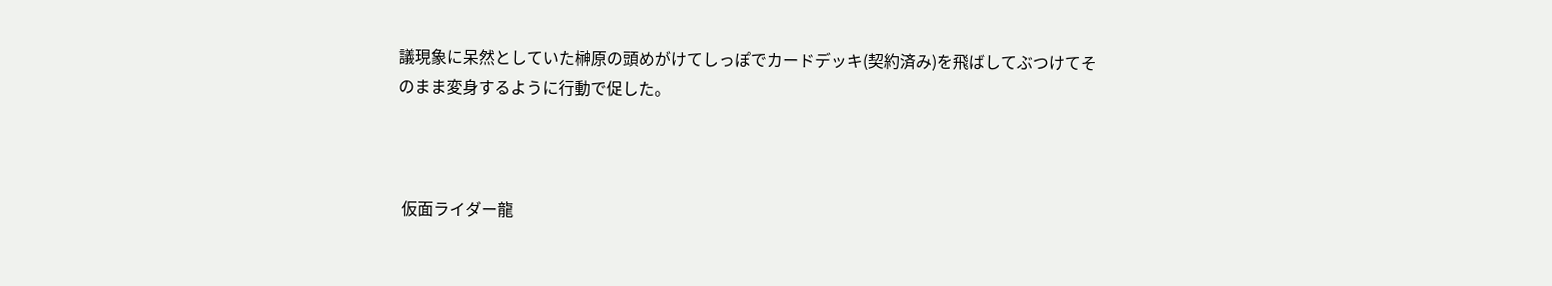議現象に呆然としていた榊原の頭めがけてしっぽでカードデッキ(契約済み)を飛ばしてぶつけてそのまま変身するように行動で促した。



 仮面ライダー龍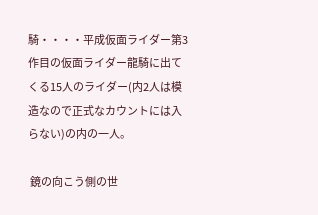騎・・・・平成仮面ライダー第3作目の仮面ライダー龍騎に出てくる15人のライダー(内2人は模造なので正式なカウントには入らない)の内の一人。

 鏡の向こう側の世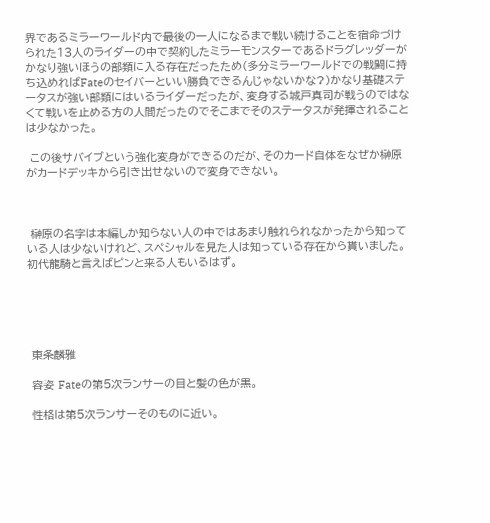界であるミラーワールド内で最後の一人になるまで戦い続けることを宿命づけられた13人のライダーの中で契約したミラーモンスターであるドラグレッダーがかなり強いほうの部類に入る存在だったため(多分ミラーワールドでの戦闘に持ち込めればFateのセイバーといい勝負できるんじゃないかな?)かなり基礎ステータスが強い部類にはいるライダーだったが、変身する城戸真司が戦うのではなくて戦いを止める方の人間だったのでそこまでそのステータスが発揮されることは少なかった。

 この後サバイブという強化変身ができるのだが、そのカード自体をなぜか榊原がカードデッキから引き出せないので変身できない。



 榊原の名字は本編しか知らない人の中ではあまり触れられなかったから知っている人は少ないけれど、スペシャルを見た人は知っている存在から貰いました。初代龍騎と言えばピンと来る人もいるはず。





 東条麟雅

 容姿 Fateの第5次ランサーの目と髪の色が黒。

 性格は第5次ランサーそのものに近い。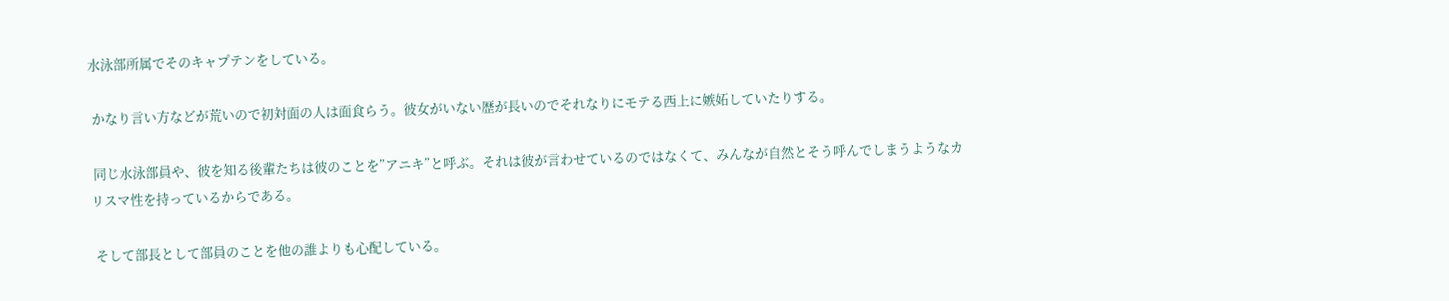水泳部所属でそのキャプテンをしている。

 かなり言い方などが荒いので初対面の人は面食らう。彼女がいない歴が長いのでそれなりにモテる西上に嫉妬していたりする。

 同じ水泳部員や、彼を知る後輩たちは彼のことを”アニキ”と呼ぶ。それは彼が言わせているのではなくて、みんなが自然とそう呼んでしまうようなカリスマ性を持っているからである。

 そして部長として部員のことを他の誰よりも心配している。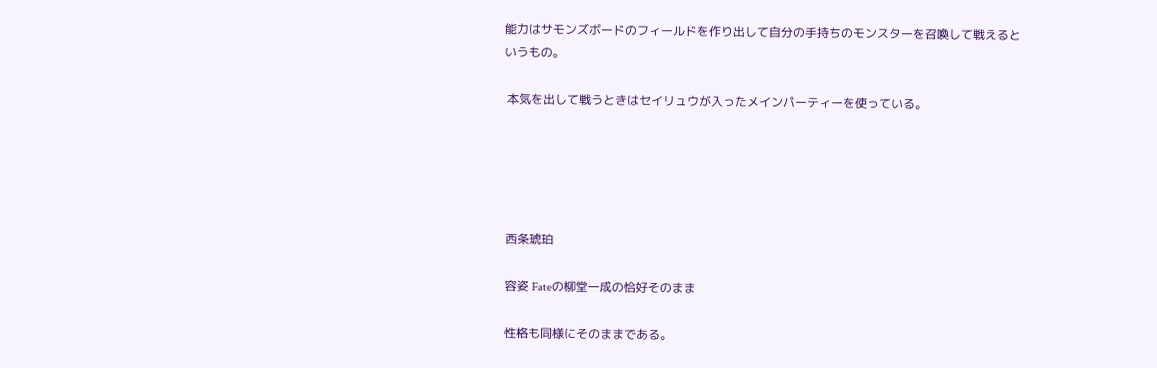能力はサモンズボードのフィールドを作り出して自分の手持ちのモンスターを召喚して戦えるというもの。

 本気を出して戦うときはセイリュウが入ったメインパーティーを使っている。





 西条琥珀

 容姿 Fateの柳堂一成の恰好そのまま

 性格も同様にそのままである。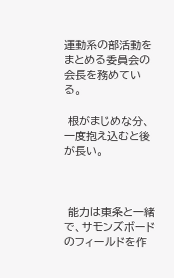運動系の部活動をまとめる委員会の会長を務めている。

 根がまじめな分、一度抱え込むと後が長い。



 能力は東条と一緒で、サモンズボードのフィールドを作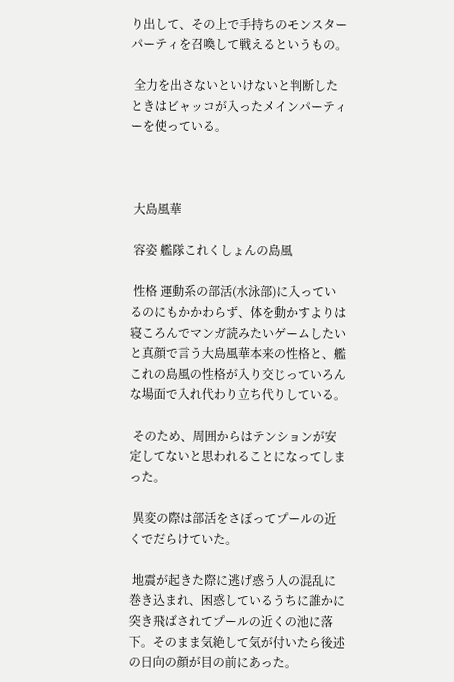り出して、その上で手持ちのモンスターパーティを召喚して戦えるというもの。

 全力を出さないといけないと判断したときはビャッコが入ったメインパーティーを使っている。



 大島風華

 容姿 艦隊これくしょんの島風

 性格 運動系の部活(水泳部)に入っているのにもかかわらず、体を動かすよりは寝ころんでマンガ読みたいゲームしたいと真顔で言う大島風華本来の性格と、艦これの島風の性格が入り交じっていろんな場面で入れ代わり立ち代りしている。

 そのため、周囲からはテンションが安定してないと思われることになってしまった。

 異変の際は部活をさぼってプールの近くでだらけていた。

 地震が起きた際に逃げ惑う人の混乱に巻き込まれ、困惑しているうちに誰かに突き飛ばされてプールの近くの池に落下。そのまま気絶して気が付いたら後述の日向の顔が目の前にあった。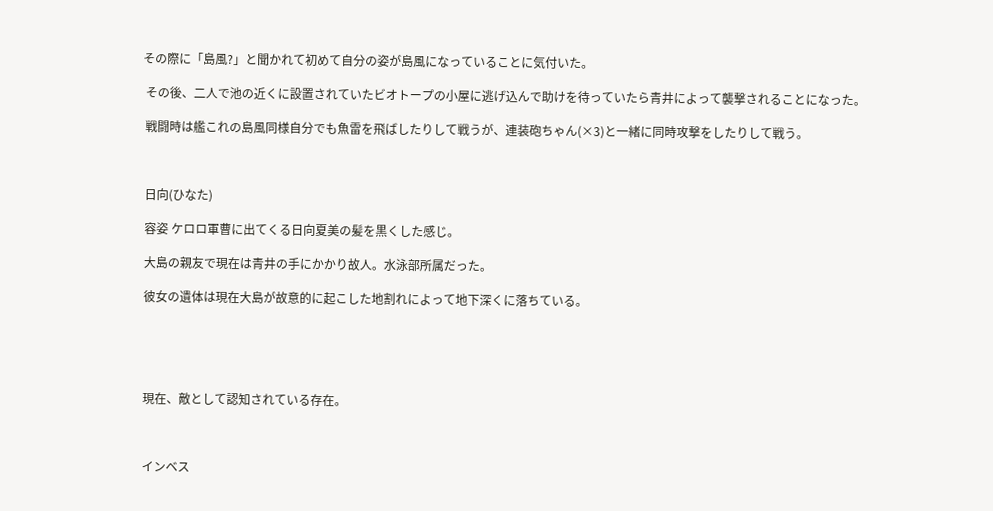その際に「島風?」と聞かれて初めて自分の姿が島風になっていることに気付いた。

 その後、二人で池の近くに設置されていたビオトープの小屋に逃げ込んで助けを待っていたら青井によって襲撃されることになった。

 戦闘時は艦これの島風同様自分でも魚雷を飛ばしたりして戦うが、連装砲ちゃん(×3)と一緒に同時攻撃をしたりして戦う。



 日向(ひなた)

 容姿 ケロロ軍曹に出てくる日向夏美の髪を黒くした感じ。

 大島の親友で現在は青井の手にかかり故人。水泳部所属だった。

 彼女の遺体は現在大島が故意的に起こした地割れによって地下深くに落ちている。





 現在、敵として認知されている存在。



 インベス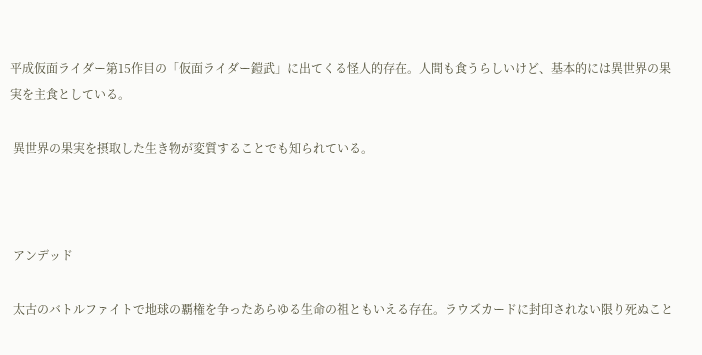平成仮面ライダー第15作目の「仮面ライダー鎧武」に出てくる怪人的存在。人間も食うらしいけど、基本的には異世界の果実を主食としている。

 異世界の果実を摂取した生き物が変質することでも知られている。



 アンデッド

 太古のバトルファイトで地球の覇権を争ったあらゆる生命の祖ともいえる存在。ラウズカードに封印されない限り死ぬこと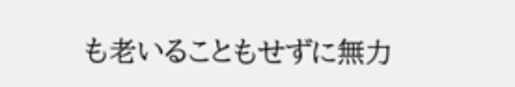も老いることもせずに無力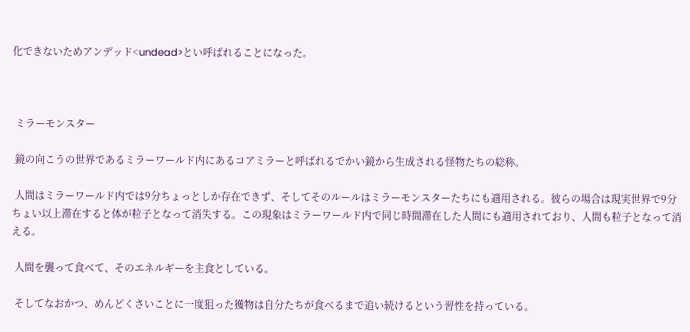化できないためアンデッド<undead>とい呼ばれることになった。



 ミラーモンスター

 鏡の向こうの世界であるミラーワールド内にあるコアミラーと呼ばれるでかい鏡から生成される怪物たちの総称。

 人間はミラーワールド内では9分ちょっとしか存在できず、そしてそのルールはミラーモンスターたちにも適用される。彼らの場合は現実世界で9分ちょい以上滞在すると体が粒子となって消失する。この現象はミラーワールド内で同じ時間滞在した人間にも適用されており、人間も粒子となって消える。

 人間を襲って食べて、そのエネルギーを主食としている。

 そしてなおかつ、めんどくさいことに一度狙った獲物は自分たちが食べるまで追い続けるという習性を持っている。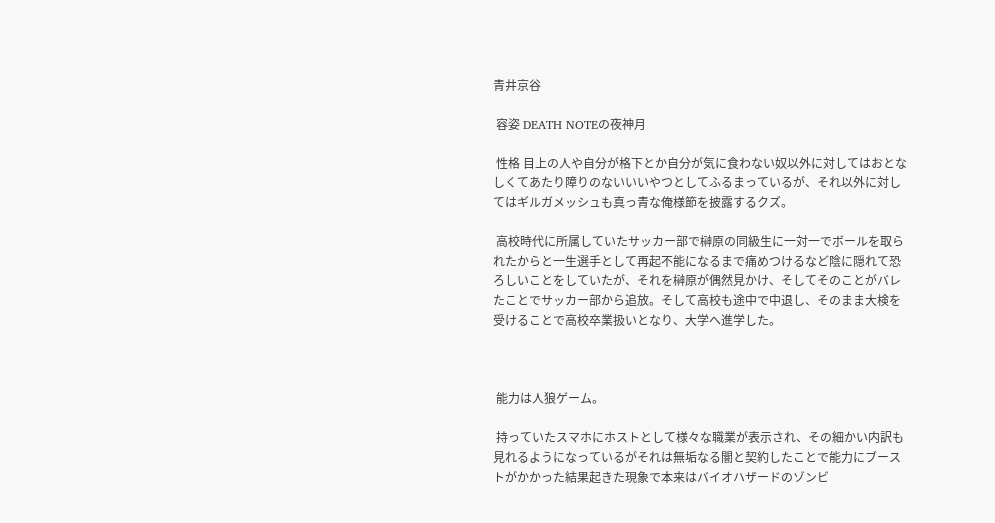青井京谷

 容姿 DEATH NOTEの夜神月

 性格 目上の人や自分が格下とか自分が気に食わない奴以外に対してはおとなしくてあたり障りのないいいやつとしてふるまっているが、それ以外に対してはギルガメッシュも真っ青な俺様節を披露するクズ。

 高校時代に所属していたサッカー部で榊原の同級生に一対一でボールを取られたからと一生選手として再起不能になるまで痛めつけるなど陰に隠れて恐ろしいことをしていたが、それを榊原が偶然見かけ、そしてそのことがバレたことでサッカー部から追放。そして高校も途中で中退し、そのまま大検を受けることで高校卒業扱いとなり、大学へ進学した。



 能力は人狼ゲーム。

 持っていたスマホにホストとして様々な職業が表示され、その細かい内訳も見れるようになっているがそれは無垢なる闇と契約したことで能力にブーストがかかった結果起きた現象で本来はバイオハザードのゾンビ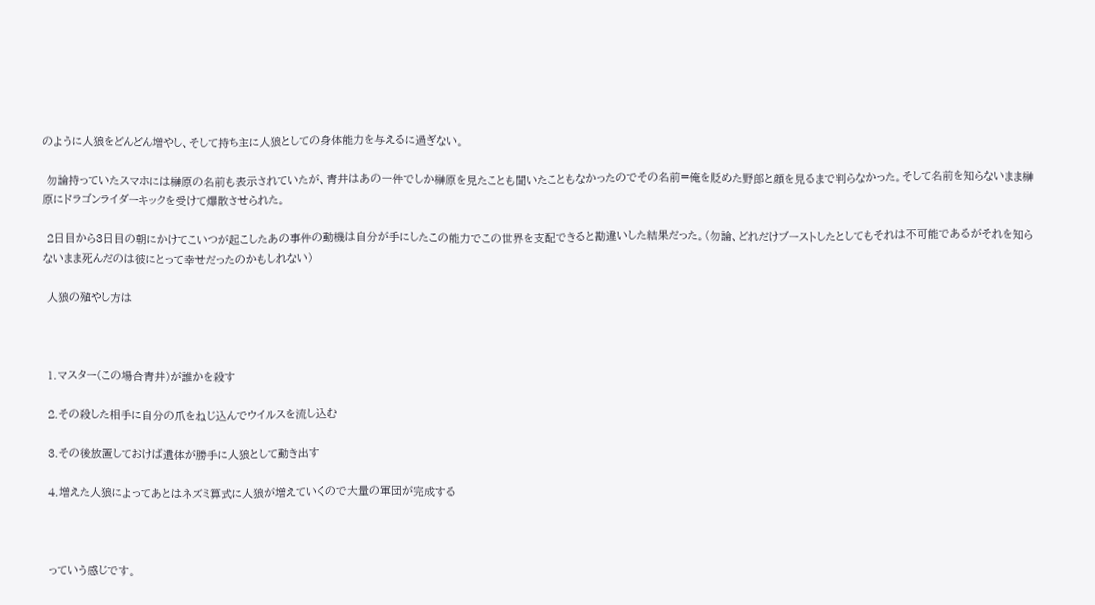のように人狼をどんどん増やし、そして持ち主に人狼としての身体能力を与えるに過ぎない。

 勿論持っていたスマホには榊原の名前も表示されていたが、青井はあの一件でしか榊原を見たことも聞いたこともなかったのでその名前=俺を貶めた野郎と顔を見るまで判らなかった。そして名前を知らないまま榊原にドラゴンライダーキックを受けて爆散させられた。

 2日目から3日目の朝にかけてこいつが起こしたあの事件の動機は自分が手にしたこの能力でこの世界を支配できると勘違いした結果だった。(勿論、どれだけブーストしたとしてもそれは不可能であるがそれを知らないまま死んだのは彼にとって幸せだったのかもしれない)

 人狼の殖やし方は



 1.マスター(この場合青井)が誰かを殺す

 2.その殺した相手に自分の爪をねじ込んでウイルスを流し込む

 3.その後放置しておけば遺体が勝手に人狼として動き出す

 4.増えた人狼によってあとはネズミ算式に人狼が増えていくので大量の軍団が完成する



 っていう感じです。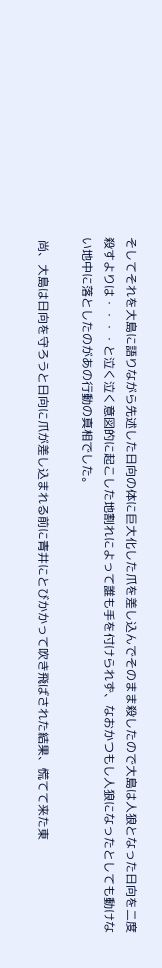そしてそれを大島に語りながら先述した日向の体に巨大化した爪を差し込んでそのまま殺したので大島は人狼となった日向を二度殺すよりは・・・・と泣く泣く意図的に起こした地割れによって誰も手を付けられず、なおかつもし人狼になったとしても動けない地中に落としたのがあの行動の真相でした。

 尚、大島は日向を守ろうと日向に爪が差し込まれる前に青井にとびかかって吹き飛ばされた結果、慌てて来た東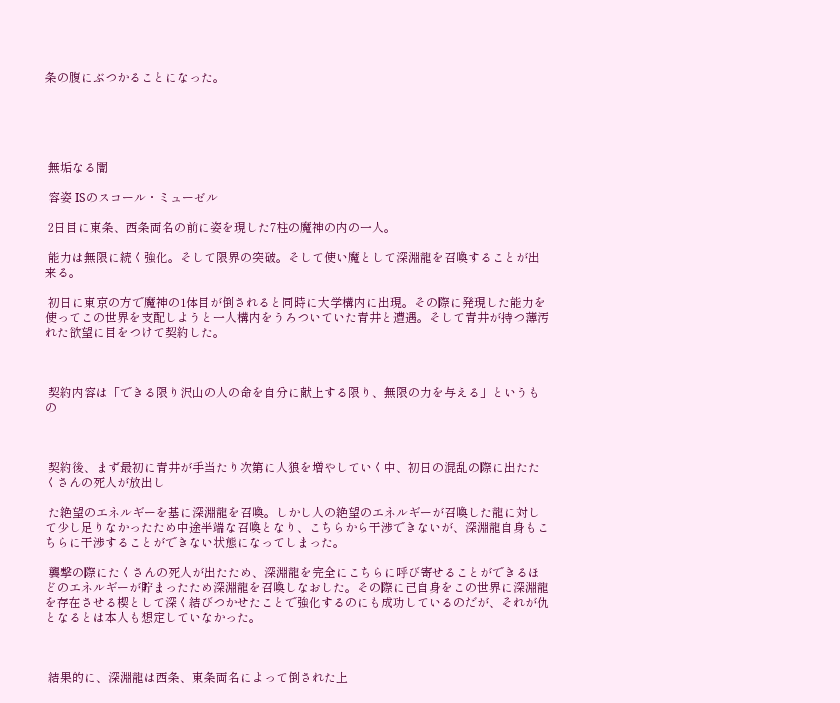条の腹にぶつかることになった。





 無垢なる闇

 容姿 ISのスコール・ミューゼル

 2日目に東条、西条両名の前に姿を現した7柱の魔神の内の一人。

 能力は無限に続く強化。そして限界の突破。そして使い魔として深淵龍を召喚することが出来る。

 初日に東京の方で魔神の1体目が倒されると同時に大学構内に出現。その際に発現した能力を使ってこの世界を支配しようと一人構内をうろついていた青井と遭遇。そして青井が持つ薄汚れた欲望に目をつけて契約した。



 契約内容は「できる限り沢山の人の命を自分に献上する限り、無限の力を与える」というもの



 契約後、まず最初に青井が手当たり次第に人狼を増やしていく中、初日の混乱の際に出たたくさんの死人が放出し

 た絶望のエネルギーを基に深淵龍を召喚。しかし人の絶望のエネルギーが召喚した龍に対して少し足りなかったため中途半端な召喚となり、こちらから干渉できないが、深淵龍自身もこちらに干渉することができない状態になってしまった。

 襲撃の際にたくさんの死人が出たため、深淵龍を完全にこちらに呼び寄せることができるほどのエネルギーが貯まったため深淵龍を召喚しなおした。その際に己自身をこの世界に深淵龍を存在させる楔として深く結びつかせたことで強化するのにも成功しているのだが、それが仇となるとは本人も想定していなかった。



 結果的に、深淵龍は西条、東条両名によって倒された上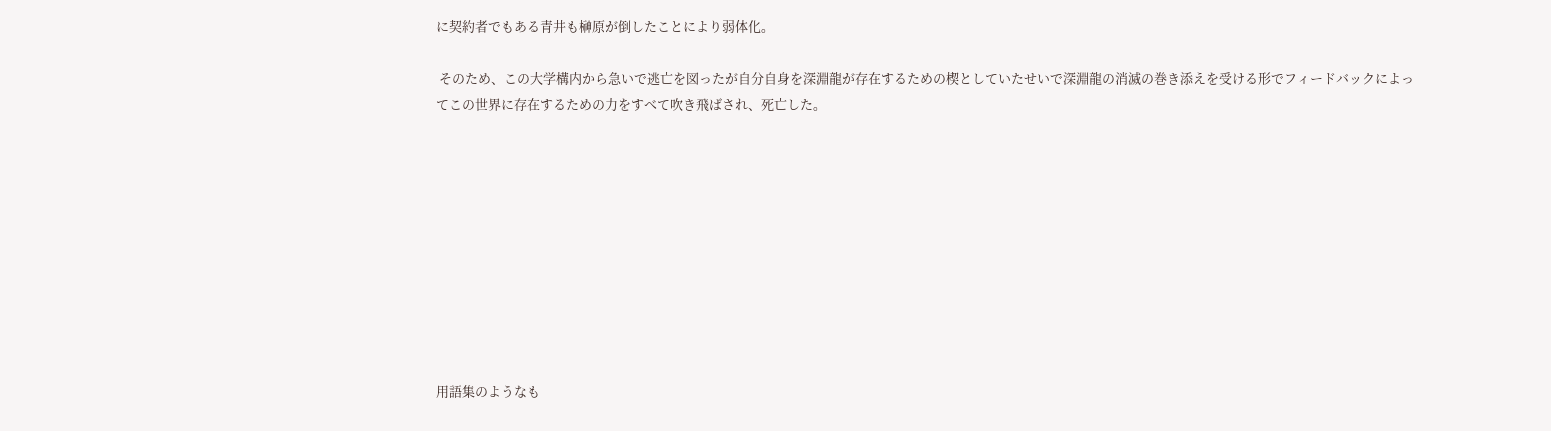に契約者でもある青井も榊原が倒したことにより弱体化。

 そのため、この大学構内から急いで逃亡を図ったが自分自身を深淵龍が存在するための楔としていたせいで深淵龍の消滅の巻き添えを受ける形でフィードバックによってこの世界に存在するための力をすべて吹き飛ばされ、死亡した。










用語集のようなも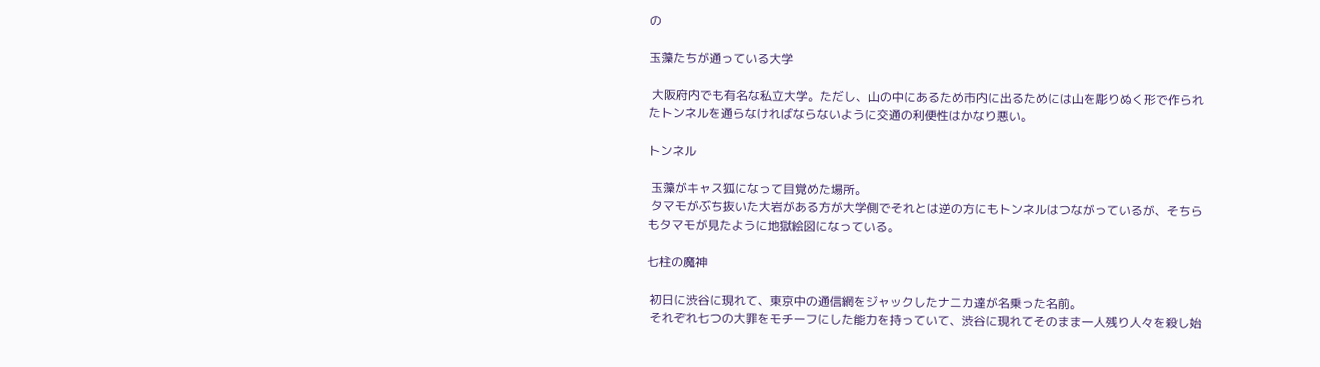の

玉藻たちが通っている大学

 大阪府内でも有名な私立大学。ただし、山の中にあるため市内に出るためには山を彫りぬく形で作られたトンネルを通らなければならないように交通の利便性はかなり悪い。

トンネル

 玉藻がキャス狐になって目覚めた場所。
 タマモがぶち抜いた大岩がある方が大学側でそれとは逆の方にもトンネルはつながっているが、そちらもタマモが見たように地獄絵図になっている。

七柱の魔神

 初日に渋谷に現れて、東京中の通信網をジャックしたナニカ達が名乗った名前。
 それぞれ七つの大罪をモチーフにした能力を持っていて、渋谷に現れてそのまま一人残り人々を殺し始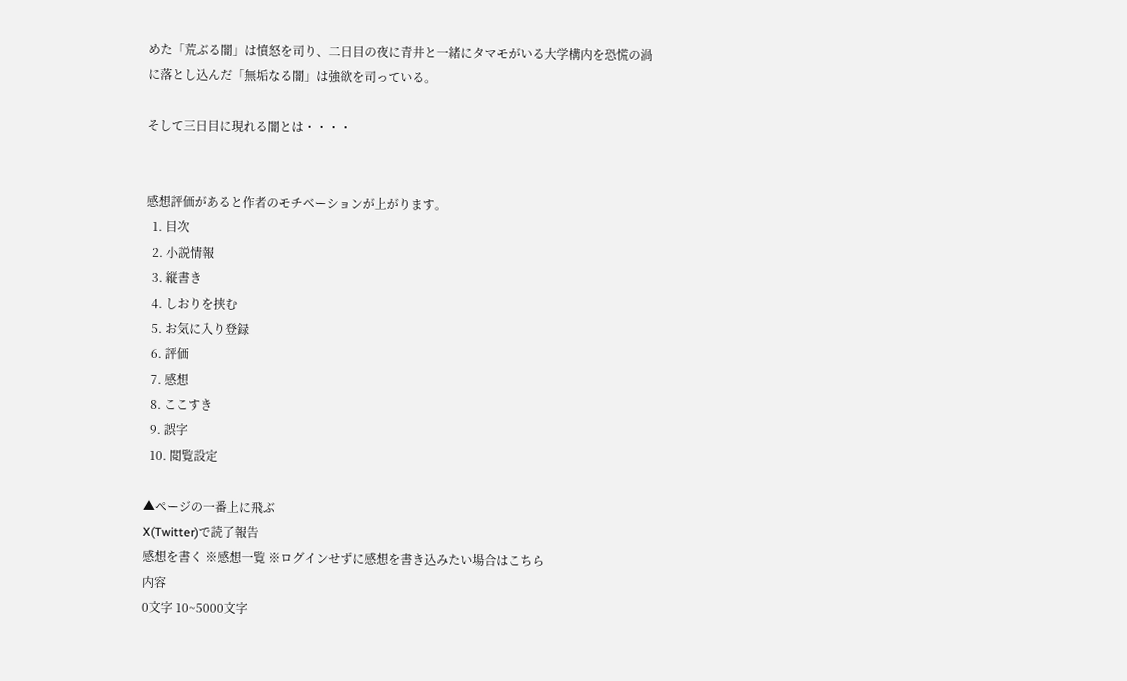めた「荒ぶる闇」は憤怒を司り、二日目の夜に青井と一緒にタマモがいる大学構内を恐慌の渦に落とし込んだ「無垢なる闇」は強欲を司っている。

そして三日目に現れる闇とは・・・・


感想評価があると作者のモチベーションが上がります。
  1. 目次
  2. 小説情報
  3. 縦書き
  4. しおりを挟む
  5. お気に入り登録
  6. 評価
  7. 感想
  8. ここすき
  9. 誤字
  10. 閲覧設定

▲ページの一番上に飛ぶ
X(Twitter)で読了報告
感想を書く ※感想一覧 ※ログインせずに感想を書き込みたい場合はこちら
内容
0文字 10~5000文字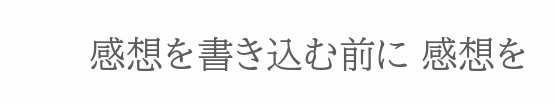感想を書き込む前に 感想を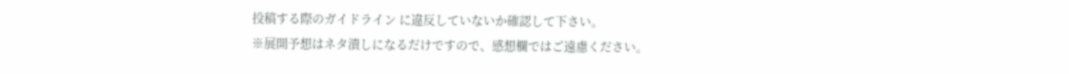投稿する際のガイドライン に違反していないか確認して下さい。
※展開予想はネタ潰しになるだけですので、感想欄ではご遠慮ください。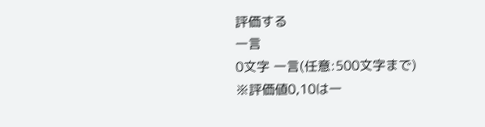評価する
一言
0文字 一言(任意:500文字まで)
※評価値0,10は一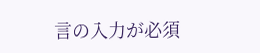言の入力が必須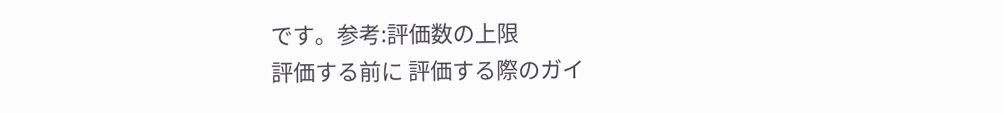です。参考:評価数の上限
評価する前に 評価する際のガイ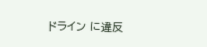ドライン に違反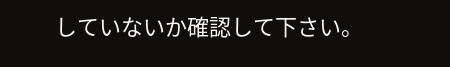していないか確認して下さい。